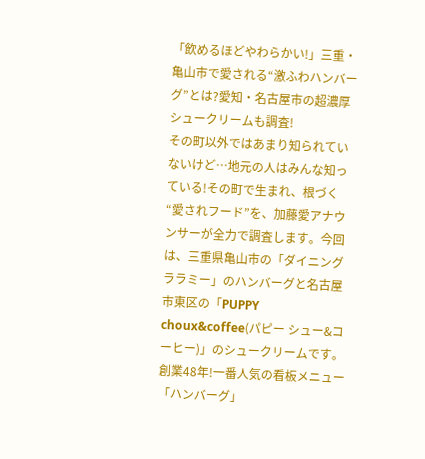「飲めるほどやわらかい!」三重・亀山市で愛される“激ふわハンバーグ”とは?愛知・名古屋市の超濃厚シュークリームも調査!
その町以外ではあまり知られていないけど…地元の人はみんな知っている!その町で生まれ、根づく“愛されフード”を、加藤愛アナウンサーが全力で調査します。今回は、三重県亀山市の「ダイニング ララミー」のハンバーグと名古屋市東区の「PUPPY choux&coffee(パピー シュー&コーヒー)」のシュークリームです。
創業48年!一番人気の看板メニュー「ハンバーグ」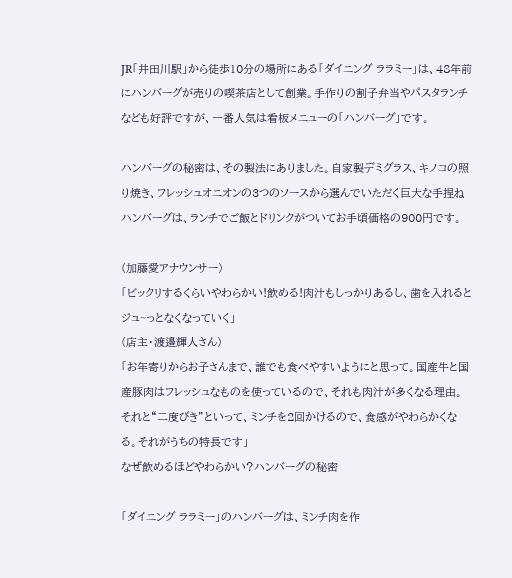JR「井田川駅」から徒歩10分の場所にある「ダイニング ララミー」は、48年前にハンバーグが売りの喫茶店として創業。手作りの割子弁当やパスタランチなども好評ですが、一番人気は看板メニューの「ハンバーグ」です。

ハンバーグの秘密は、その製法にありました。自家製デミグラス、キノコの照り焼き、フレッシュオニオンの3つのソースから選んでいただく巨大な手捏ねハンバーグは、ランチでご飯とドリンクがついてお手頃価格の900円です。

(加藤愛アナウンサー)
「ビックリするくらいやわらかい!飲める!肉汁もしっかりあるし、歯を入れるとジュ~っとなくなっていく」
(店主・渡邉輝人さん)
「お年寄りからお子さんまで、誰でも食べやすいようにと思って。国産牛と国産豚肉はフレッシュなものを使っているので、それも肉汁が多くなる理由。それと“二度びき”といって、ミンチを2回かけるので、食感がやわらかくなる。それがうちの特長です」
なぜ飲めるほどやわらかい?ハンバーグの秘密

「ダイニング ララミー」のハンバーグは、ミンチ肉を作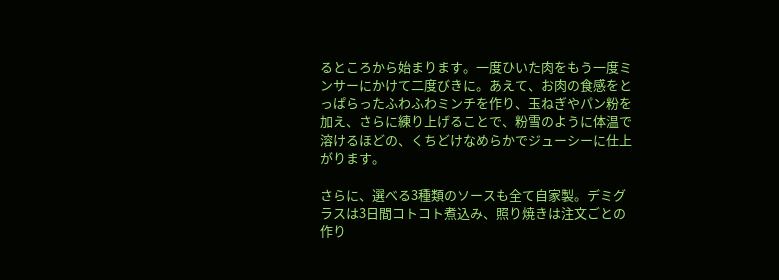るところから始まります。一度ひいた肉をもう一度ミンサーにかけて二度びきに。あえて、お肉の食感をとっぱらったふわふわミンチを作り、玉ねぎやパン粉を加え、さらに練り上げることで、粉雪のように体温で溶けるほどの、くちどけなめらかでジューシーに仕上がります。

さらに、選べる3種類のソースも全て自家製。デミグラスは3日間コトコト煮込み、照り焼きは注文ごとの作り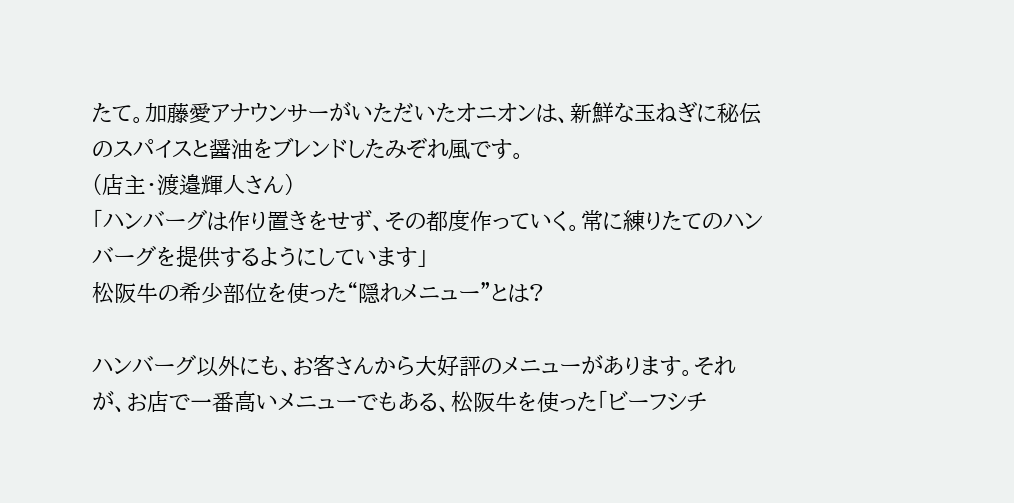たて。加藤愛アナウンサーがいただいたオニオンは、新鮮な玉ねぎに秘伝のスパイスと醤油をブレンドしたみぞれ風です。
(店主・渡邉輝人さん)
「ハンバーグは作り置きをせず、その都度作っていく。常に練りたてのハンバーグを提供するようにしています」
松阪牛の希少部位を使った“隠れメニュー”とは?

ハンバーグ以外にも、お客さんから大好評のメニューがあります。それが、お店で一番高いメニューでもある、松阪牛を使った「ビーフシチ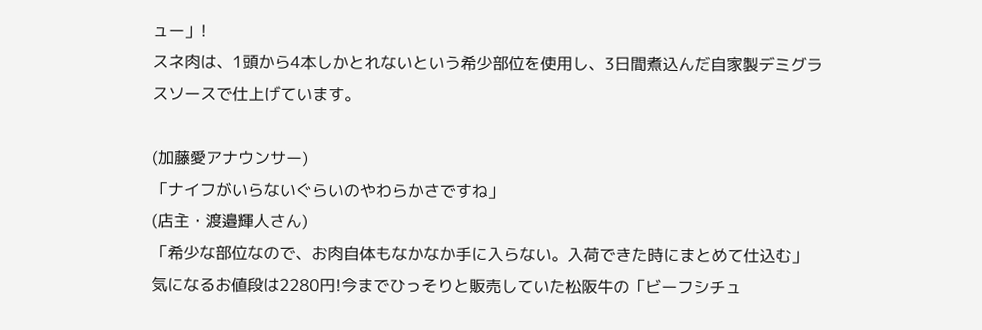ュー」!
スネ肉は、1頭から4本しかとれないという希少部位を使用し、3日間煮込んだ自家製デミグラスソースで仕上げています。

(加藤愛アナウンサー)
「ナイフがいらないぐらいのやわらかさですね」
(店主・渡邉輝人さん)
「希少な部位なので、お肉自体もなかなか手に入らない。入荷できた時にまとめて仕込む」
気になるお値段は2280円!今までひっそりと販売していた松阪牛の「ビーフシチュ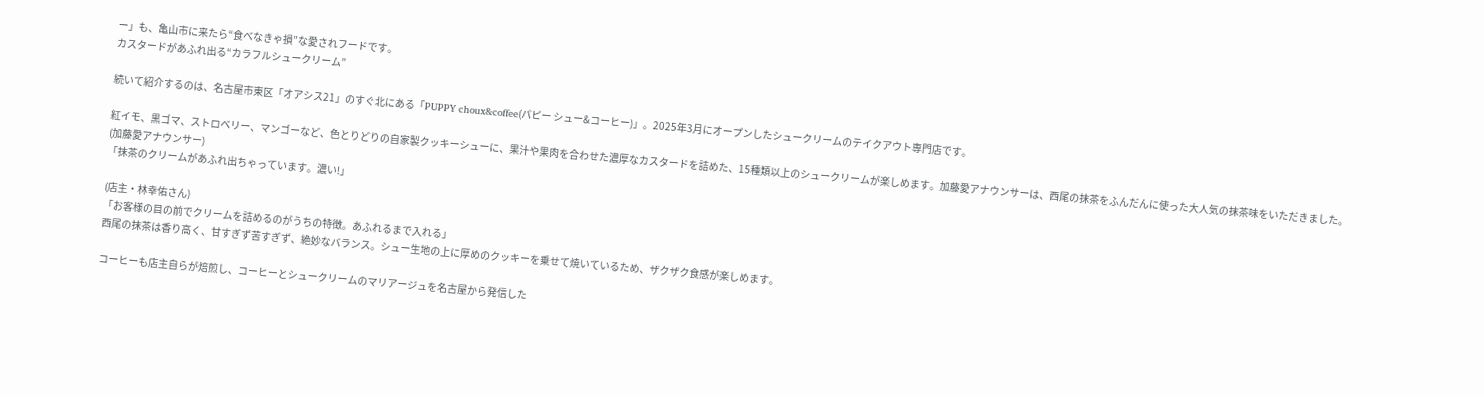ー」も、亀山市に来たら“食べなきゃ損”な愛されフードです。
カスタードがあふれ出る“カラフルシュークリーム”

続いて紹介するのは、名古屋市東区「オアシス21」のすぐ北にある「PUPPY choux&coffee(パピー シュー&コーヒー)」。2025年3月にオープンしたシュークリームのテイクアウト専門店です。

紅イモ、黒ゴマ、ストロベリー、マンゴーなど、色とりどりの自家製クッキーシューに、果汁や果肉を合わせた濃厚なカスタードを詰めた、15種類以上のシュークリームが楽しめます。加藤愛アナウンサーは、西尾の抹茶をふんだんに使った大人気の抹茶味をいただきました。
(加藤愛アナウンサー)
「抹茶のクリームがあふれ出ちゃっています。濃い!」

(店主・林幸佑さん)
「お客様の目の前でクリームを詰めるのがうちの特徴。あふれるまで入れる」
西尾の抹茶は香り高く、甘すぎず苦すぎず、絶妙なバランス。シュー生地の上に厚めのクッキーを乗せて焼いているため、ザクザク食感が楽しめます。

コーヒーも店主自らが焙煎し、コーヒーとシュークリームのマリアージュを名古屋から発信した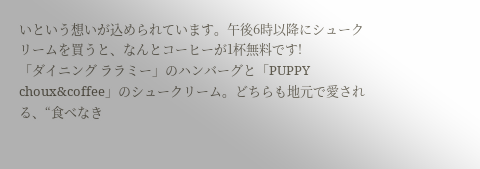いという想いが込められています。午後6時以降にシュークリームを買うと、なんとコーヒーが1杯無料です!
「ダイニング ララミー」のハンバーグと「PUPPY choux&coffee」のシュークリーム。どちらも地元で愛される、“食べなき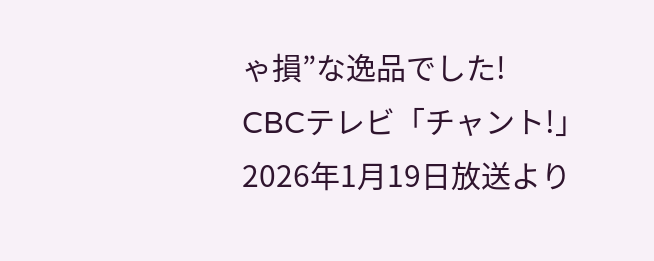ゃ損”な逸品でした!
CBCテレビ「チャント!」2026年1月19日放送より